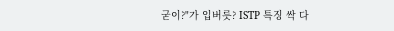굳이?"가 입버릇? ISTP 특징 싹 다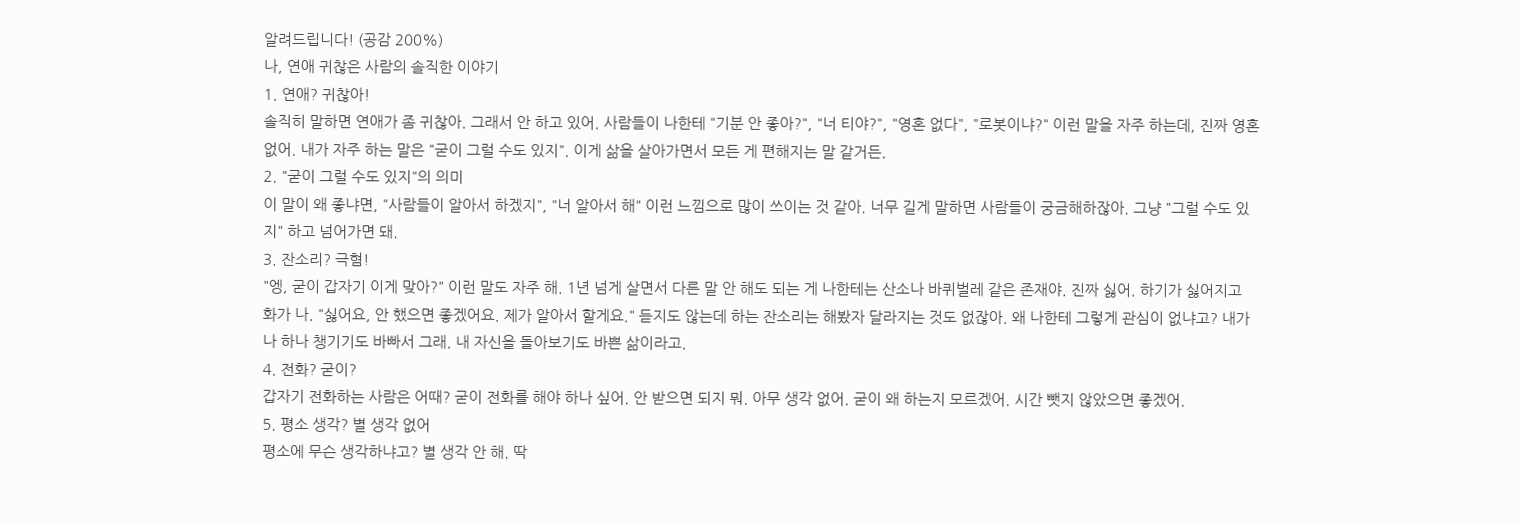알려드립니다! (공감 200%)
나, 연애 귀찮은 사람의 솔직한 이야기
1. 연애? 귀찮아!
솔직히 말하면 연애가 좀 귀찮아. 그래서 안 하고 있어. 사람들이 나한테 "기분 안 좋아?", "너 티야?", "영혼 없다", "로봇이냐?" 이런 말을 자주 하는데, 진짜 영혼 없어. 내가 자주 하는 말은 "굳이 그럴 수도 있지". 이게 삶을 살아가면서 모든 게 편해지는 말 같거든.
2. "굳이 그럴 수도 있지"의 의미
이 말이 왜 좋냐면, "사람들이 알아서 하겠지", "너 알아서 해" 이런 느낌으로 많이 쓰이는 것 같아. 너무 길게 말하면 사람들이 궁금해하잖아. 그냥 "그럴 수도 있지" 하고 넘어가면 돼.
3. 잔소리? 극혐!
"엥, 굳이 갑자기 이게 맞아?" 이런 말도 자주 해. 1년 넘게 살면서 다른 말 안 해도 되는 게 나한테는 산소나 바퀴벌레 같은 존재야. 진짜 싫어. 하기가 싫어지고 화가 나. "싫어요, 안 했으면 좋겠어요. 제가 알아서 할게요." 듣지도 않는데 하는 잔소리는 해봤자 달라지는 것도 없잖아. 왜 나한테 그렇게 관심이 없냐고? 내가 나 하나 챙기기도 바빠서 그래. 내 자신을 돌아보기도 바쁜 삶이라고.
4. 전화? 굳이?
갑자기 전화하는 사람은 어때? 굳이 전화를 해야 하나 싶어. 안 받으면 되지 뭐. 아무 생각 없어. 굳이 왜 하는지 모르겠어. 시간 뺏지 않았으면 좋겠어.
5. 평소 생각? 별 생각 없어
평소에 무슨 생각하냐고? 별 생각 안 해. 딱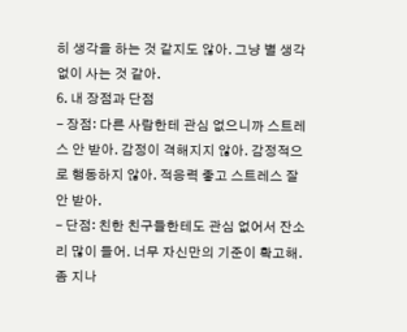히 생각을 하는 것 같지도 않아. 그냥 별 생각 없이 사는 것 같아.
6. 내 장점과 단점
- 장점: 다른 사람한테 관심 없으니까 스트레스 안 받아. 감정이 격해지지 않아. 감정적으로 행동하지 않아. 적응력 좋고 스트레스 잘 안 받아.
- 단점: 친한 친구들한테도 관심 없어서 잔소리 많이 들어. 너무 자신만의 기준이 확고해. 좀 지나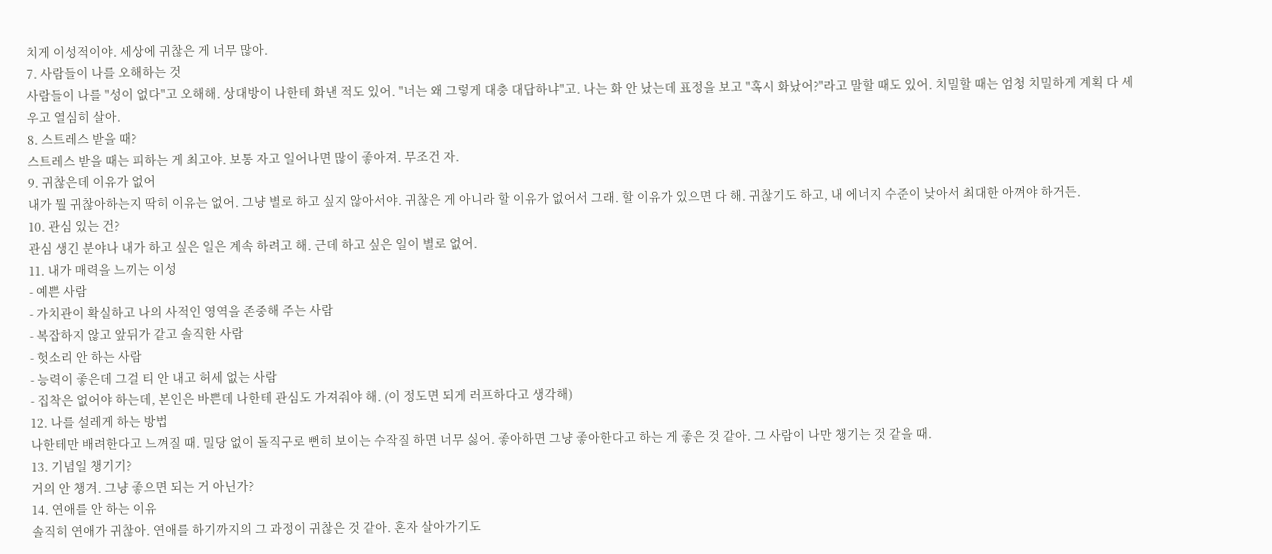치게 이성적이야. 세상에 귀찮은 게 너무 많아.
7. 사람들이 나를 오해하는 것
사람들이 나를 "성이 없다"고 오해해. 상대방이 나한테 화낸 적도 있어. "너는 왜 그렇게 대충 대답하냐"고. 나는 화 안 났는데 표정을 보고 "혹시 화났어?"라고 말할 때도 있어. 치밀할 때는 엄청 치밀하게 계획 다 세우고 열심히 살아.
8. 스트레스 받을 때?
스트레스 받을 때는 피하는 게 최고야. 보통 자고 일어나면 많이 좋아져. 무조건 자.
9. 귀찮은데 이유가 없어
내가 뭘 귀찮아하는지 딱히 이유는 없어. 그냥 별로 하고 싶지 않아서야. 귀찮은 게 아니라 할 이유가 없어서 그래. 할 이유가 있으면 다 해. 귀찮기도 하고, 내 에너지 수준이 낮아서 최대한 아껴야 하거든.
10. 관심 있는 건?
관심 생긴 분야나 내가 하고 싶은 일은 계속 하려고 해. 근데 하고 싶은 일이 별로 없어.
11. 내가 매력을 느끼는 이성
- 예쁜 사람
- 가치관이 확실하고 나의 사적인 영역을 존중해 주는 사람
- 복잡하지 않고 앞뒤가 같고 솔직한 사람
- 헛소리 안 하는 사람
- 능력이 좋은데 그걸 티 안 내고 허세 없는 사람
- 집착은 없어야 하는데, 본인은 바쁜데 나한테 관심도 가져줘야 해. (이 정도면 되게 러프하다고 생각해)
12. 나를 설레게 하는 방법
나한테만 배려한다고 느껴질 때. 밀당 없이 돌직구로 뻔히 보이는 수작질 하면 너무 싫어. 좋아하면 그냥 좋아한다고 하는 게 좋은 것 같아. 그 사람이 나만 챙기는 것 같을 때.
13. 기념일 챙기기?
거의 안 챙겨. 그냥 좋으면 되는 거 아닌가?
14. 연애를 안 하는 이유
솔직히 연애가 귀찮아. 연애를 하기까지의 그 과정이 귀찮은 것 같아. 혼자 살아가기도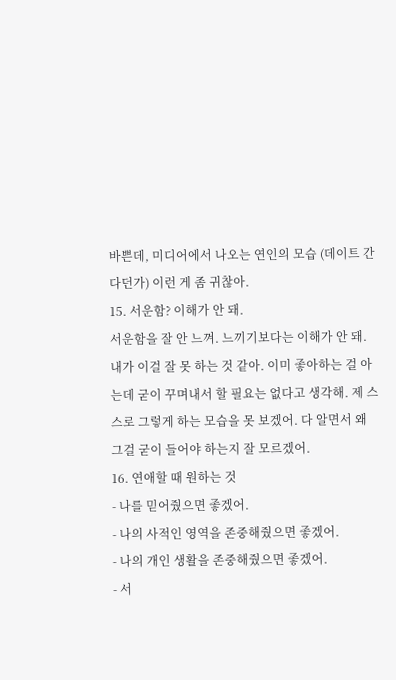바쁜데, 미디어에서 나오는 연인의 모습 (데이트 간다던가) 이런 게 좀 귀찮아.
15. 서운함? 이해가 안 돼.
서운함을 잘 안 느껴. 느끼기보다는 이해가 안 돼. 내가 이걸 잘 못 하는 것 같아. 이미 좋아하는 걸 아는데 굳이 꾸며내서 할 필요는 없다고 생각해. 제 스스로 그렇게 하는 모습을 못 보겠어. 다 알면서 왜 그걸 굳이 들어야 하는지 잘 모르겠어.
16. 연애할 때 원하는 것
- 나를 믿어줬으면 좋겠어.
- 나의 사적인 영역을 존중해줬으면 좋겠어.
- 나의 개인 생활을 존중해줬으면 좋겠어.
- 서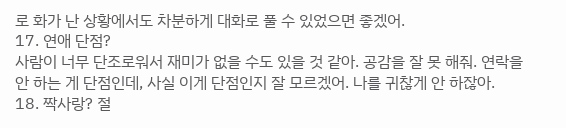로 화가 난 상황에서도 차분하게 대화로 풀 수 있었으면 좋겠어.
17. 연애 단점?
사람이 너무 단조로워서 재미가 없을 수도 있을 것 같아. 공감을 잘 못 해줘. 연락을 안 하는 게 단점인데, 사실 이게 단점인지 잘 모르겠어. 나를 귀찮게 안 하잖아.
18. 짝사랑? 절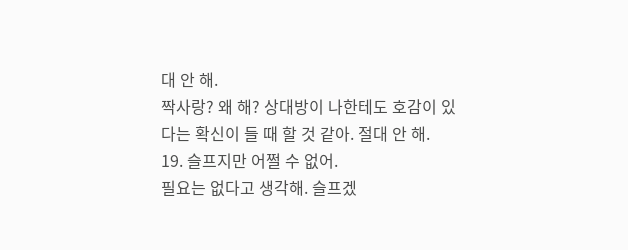대 안 해.
짝사랑? 왜 해? 상대방이 나한테도 호감이 있다는 확신이 들 때 할 것 같아. 절대 안 해.
19. 슬프지만 어쩔 수 없어.
필요는 없다고 생각해. 슬프겠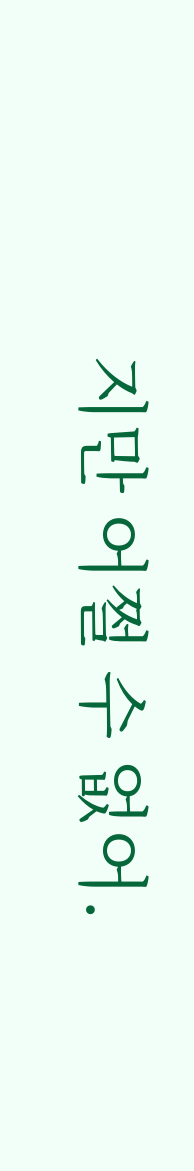지만 어쩔 수 없어.